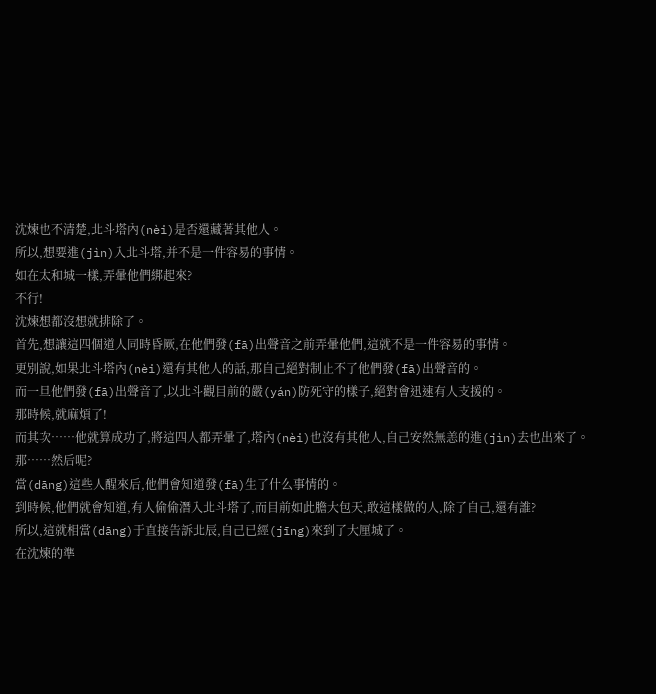沈煉也不清楚,北斗塔內(nèi)是否還藏著其他人。
所以,想要進(jìn)入北斗塔,并不是一件容易的事情。
如在太和城一樣,弄暈他們綁起來?
不行!
沈煉想都沒想就排除了。
首先,想讓這四個道人同時昏厥,在他們發(fā)出聲音之前弄暈他們,這就不是一件容易的事情。
更別說,如果北斗塔內(nèi)還有其他人的話,那自己絕對制止不了他們發(fā)出聲音的。
而一旦他們發(fā)出聲音了,以北斗觀目前的嚴(yán)防死守的樣子,絕對會迅速有人支援的。
那時候,就麻煩了!
而其次……他就算成功了,將這四人都弄暈了,塔內(nèi)也沒有其他人,自己安然無恙的進(jìn)去也出來了。
那……然后呢?
當(dāng)這些人醒來后,他們會知道發(fā)生了什么事情的。
到時候,他們就會知道,有人偷偷潛入北斗塔了,而目前如此膽大包天,敢這樣做的人,除了自己,還有誰?
所以,這就相當(dāng)于直接告訴北辰,自己已經(jīng)來到了大厘城了。
在沈煉的準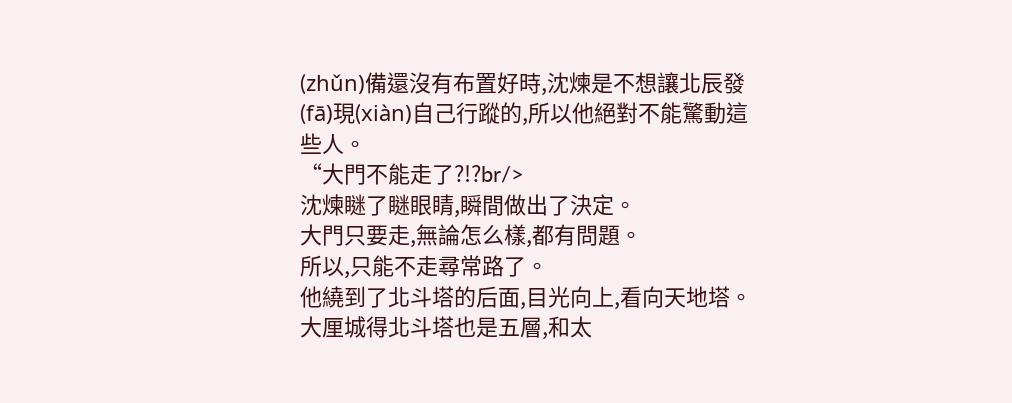(zhǔn)備還沒有布置好時,沈煉是不想讓北辰發(fā)現(xiàn)自己行蹤的,所以他絕對不能驚動這些人。
“大門不能走了?!?br/>
沈煉瞇了瞇眼睛,瞬間做出了決定。
大門只要走,無論怎么樣,都有問題。
所以,只能不走尋常路了。
他繞到了北斗塔的后面,目光向上,看向天地塔。
大厘城得北斗塔也是五層,和太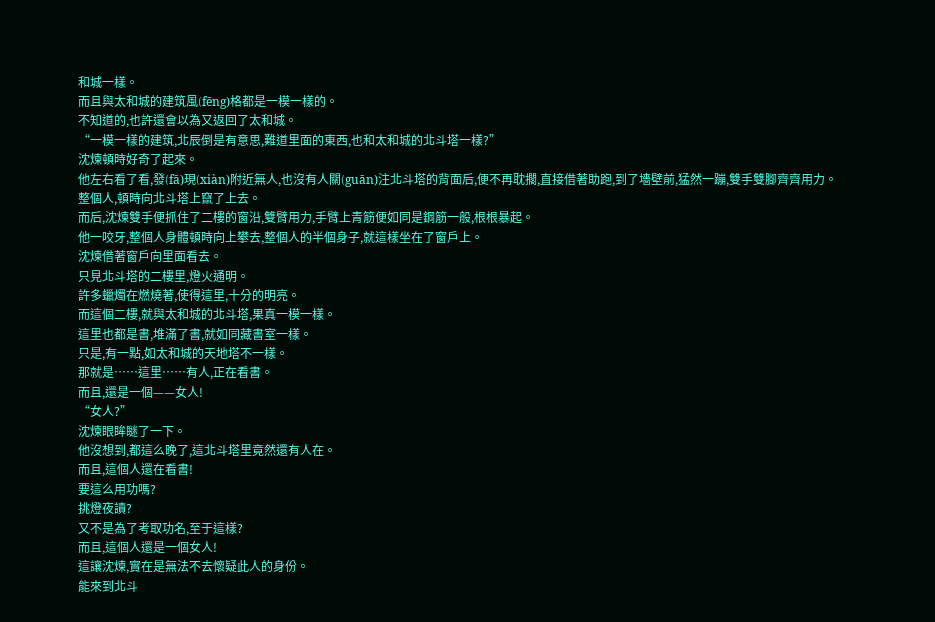和城一樣。
而且與太和城的建筑風(fēng)格都是一模一樣的。
不知道的,也許還會以為又返回了太和城。
“一模一樣的建筑,北辰倒是有意思,難道里面的東西,也和太和城的北斗塔一樣?”
沈煉頓時好奇了起來。
他左右看了看,發(fā)現(xiàn)附近無人,也沒有人關(guān)注北斗塔的背面后,便不再耽擱,直接借著助跑,到了墻壁前,猛然一蹦,雙手雙腳齊齊用力。
整個人,頓時向北斗塔上竄了上去。
而后,沈煉雙手便抓住了二樓的窗沿,雙臂用力,手臂上青筋便如同是鋼筋一般,根根暴起。
他一咬牙,整個人身體頓時向上攀去,整個人的半個身子,就這樣坐在了窗戶上。
沈煉借著窗戶向里面看去。
只見北斗塔的二樓里,燈火通明。
許多蠟燭在燃燒著,使得這里,十分的明亮。
而這個二樓,就與太和城的北斗塔,果真一模一樣。
這里也都是書,堆滿了書,就如同藏書室一樣。
只是,有一點,如太和城的天地塔不一樣。
那就是……這里……有人,正在看書。
而且,還是一個——女人!
“女人?”
沈煉眼眸瞇了一下。
他沒想到,都這么晚了,這北斗塔里竟然還有人在。
而且,這個人還在看書!
要這么用功嗎?
挑燈夜讀?
又不是為了考取功名,至于這樣?
而且,這個人還是一個女人!
這讓沈煉,實在是無法不去懷疑此人的身份。
能來到北斗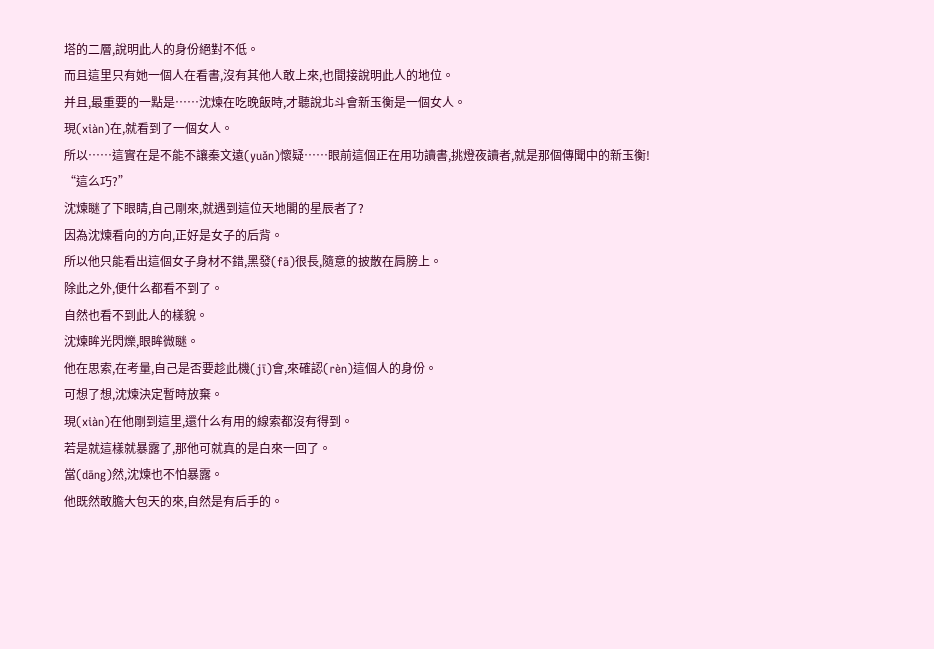塔的二層,說明此人的身份絕對不低。
而且這里只有她一個人在看書,沒有其他人敢上來,也間接說明此人的地位。
并且,最重要的一點是……沈煉在吃晚飯時,才聽說北斗會新玉衡是一個女人。
現(xiàn)在,就看到了一個女人。
所以……這實在是不能不讓秦文遠(yuǎn)懷疑……眼前這個正在用功讀書,挑燈夜讀者,就是那個傳聞中的新玉衡!
“這么巧?”
沈煉瞇了下眼睛,自己剛來,就遇到這位天地閣的星辰者了?
因為沈煉看向的方向,正好是女子的后背。
所以他只能看出這個女子身材不錯,黑發(fā)很長,隨意的披散在肩膀上。
除此之外,便什么都看不到了。
自然也看不到此人的樣貌。
沈煉眸光閃爍,眼眸微瞇。
他在思索,在考量,自己是否要趁此機(jī)會,來確認(rèn)這個人的身份。
可想了想,沈煉決定暫時放棄。
現(xiàn)在他剛到這里,還什么有用的線索都沒有得到。
若是就這樣就暴露了,那他可就真的是白來一回了。
當(dāng)然,沈煉也不怕暴露。
他既然敢膽大包天的來,自然是有后手的。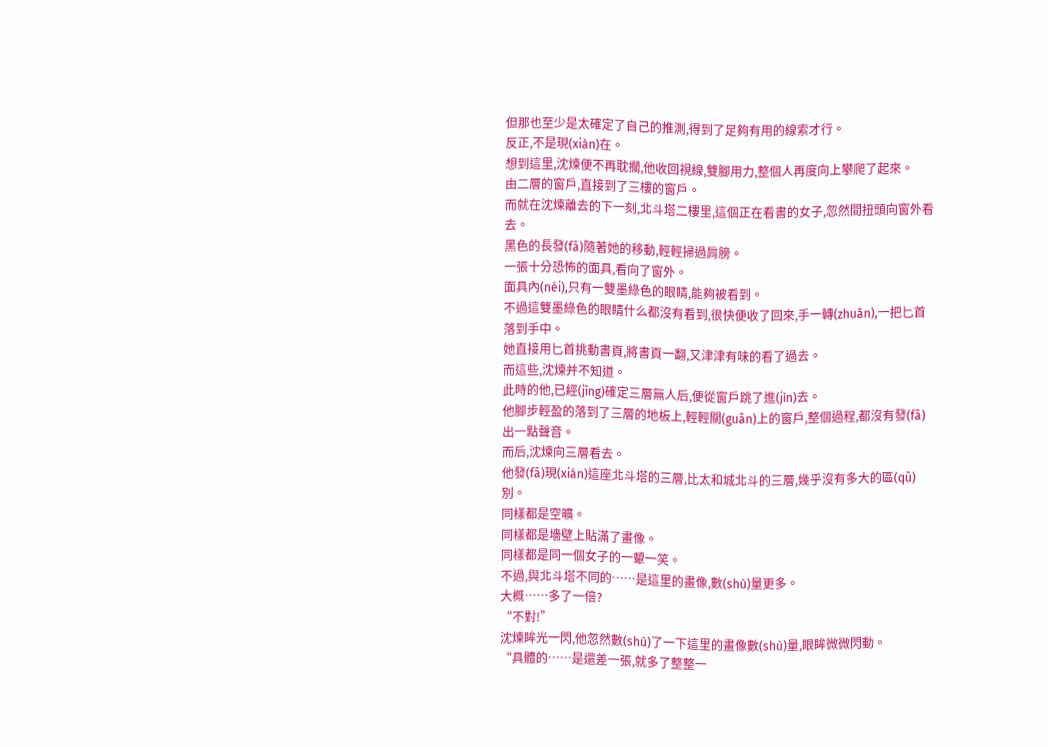但那也至少是太確定了自己的推測,得到了足夠有用的線索才行。
反正,不是現(xiàn)在。
想到這里,沈煉便不再耽擱,他收回視線,雙腳用力,整個人再度向上攀爬了起來。
由二層的窗戶,直接到了三樓的窗戶。
而就在沈煉離去的下一刻,北斗塔二樓里,這個正在看書的女子,忽然間扭頭向窗外看去。
黑色的長發(fā)隨著她的移動,輕輕掃過肩膀。
一張十分恐怖的面具,看向了窗外。
面具內(nèi),只有一雙墨綠色的眼睛,能夠被看到。
不過這雙墨綠色的眼睛什么都沒有看到,很快便收了回來,手一轉(zhuǎn),一把匕首落到手中。
她直接用匕首挑動書頁,將書頁一翻,又津津有味的看了過去。
而這些,沈煉并不知道。
此時的他,已經(jīng)確定三層無人后,便從窗戶跳了進(jìn)去。
他腳步輕盈的落到了三層的地板上,輕輕關(guān)上的窗戶,整個過程,都沒有發(fā)出一點聲音。
而后,沈煉向三層看去。
他發(fā)現(xiàn)這座北斗塔的三層,比太和城北斗的三層,幾乎沒有多大的區(qū)別。
同樣都是空曠。
同樣都是墻壁上貼滿了畫像。
同樣都是同一個女子的一顰一笑。
不過,與北斗塔不同的……是這里的畫像,數(shù)量更多。
大概……多了一倍?
“不對!”
沈煉眸光一閃,他忽然數(shù)了一下這里的畫像數(shù)量,眼眸微微閃動。
“具體的……是還差一張,就多了整整一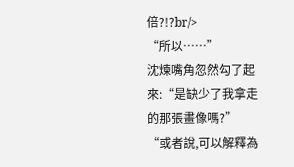倍?!?br/>
“所以……”
沈煉嘴角忽然勾了起來:“是缺少了我拿走的那張畫像嗎?”
“或者說,可以解釋為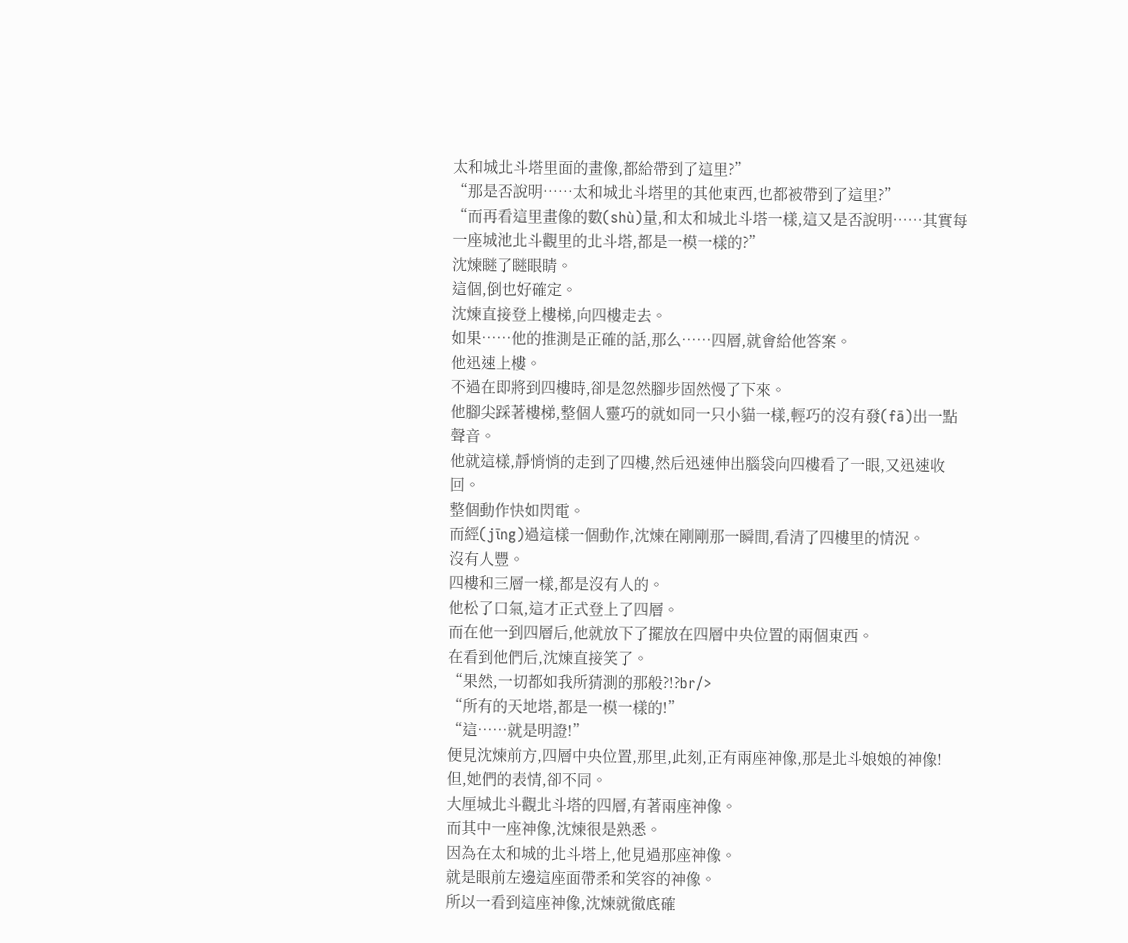太和城北斗塔里面的畫像,都給帶到了這里?”
“那是否說明……太和城北斗塔里的其他東西,也都被帶到了這里?”
“而再看這里畫像的數(shù)量,和太和城北斗塔一樣,這又是否說明……其實每一座城池北斗觀里的北斗塔,都是一模一樣的?”
沈煉瞇了瞇眼睛。
這個,倒也好確定。
沈煉直接登上樓梯,向四樓走去。
如果……他的推測是正確的話,那么……四層,就會給他答案。
他迅速上樓。
不過在即將到四樓時,卻是忽然腳步固然慢了下來。
他腳尖踩著樓梯,整個人靈巧的就如同一只小貓一樣,輕巧的沒有發(fā)出一點聲音。
他就這樣,靜悄悄的走到了四樓,然后迅速伸出腦袋向四樓看了一眼,又迅速收回。
整個動作快如閃電。
而經(jīng)過這樣一個動作,沈煉在剛剛那一瞬間,看清了四樓里的情況。
沒有人豐。
四樓和三層一樣,都是沒有人的。
他松了口氣,這才正式登上了四層。
而在他一到四層后,他就放下了擺放在四層中央位置的兩個東西。
在看到他們后,沈煉直接笑了。
“果然,一切都如我所猜測的那般?!?br/>
“所有的天地塔,都是一模一樣的!”
“這……就是明證!”
便見沈煉前方,四層中央位置,那里,此刻,正有兩座神像,那是北斗娘娘的神像!
但,她們的表情,卻不同。
大厘城北斗觀北斗塔的四層,有著兩座神像。
而其中一座神像,沈煉很是熟悉。
因為在太和城的北斗塔上,他見過那座神像。
就是眼前左邊這座面帶柔和笑容的神像。
所以一看到這座神像,沈煉就徹底確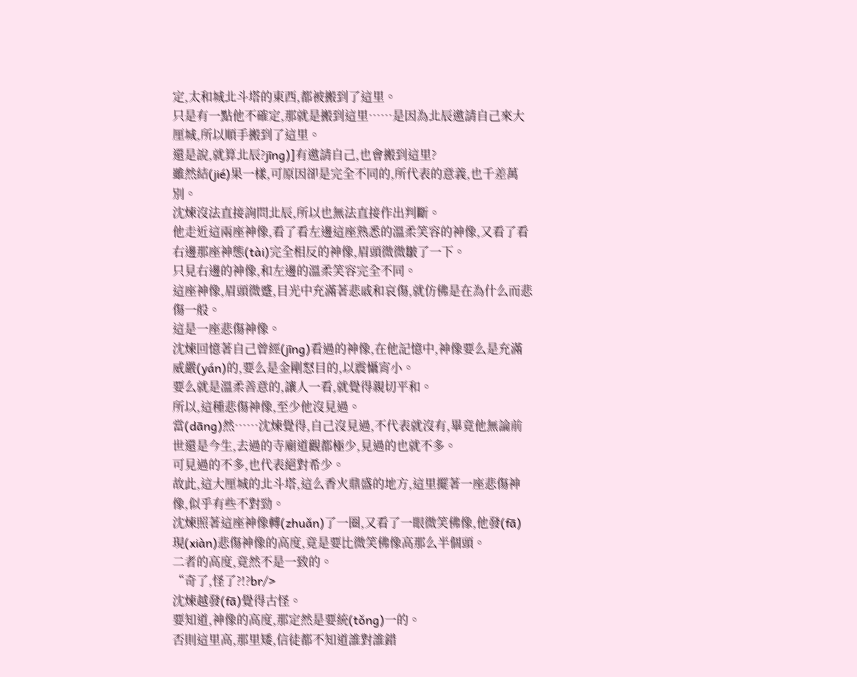定,太和城北斗塔的東西,都被搬到了這里。
只是有一點他不確定,那就是搬到這里……是因為北辰邀請自己來大厘城,所以順手搬到了這里。
還是說,就算北辰?jīng)]有邀請自己,也會搬到這里?
雖然結(jié)果一樣,可原因卻是完全不同的,所代表的意義,也千差萬別。
沈煉沒法直接詢問北辰,所以也無法直接作出判斷。
他走近這兩座神像,看了看左邊這座熟悉的溫柔笑容的神像,又看了看右邊那座神態(tài)完全相反的神像,眉頭微微皺了一下。
只見右邊的神像,和左邊的溫柔笑容完全不同。
這座神像,眉頭微蹙,目光中充滿著悲戚和哀傷,就仿佛是在為什么而悲傷一般。
這是一座悲傷神像。
沈煉回憶著自己曾經(jīng)看過的神像,在他記憶中,神像要么是充滿威嚴(yán)的,要么是金剛怒目的,以震懾宵小。
要么就是溫柔善意的,讓人一看,就覺得親切平和。
所以,這種悲傷神像,至少他沒見過。
當(dāng)然……沈煉覺得,自己沒見過,不代表就沒有,畢竟他無論前世還是今生,去過的寺廟道觀都極少,見過的也就不多。
可見過的不多,也代表絕對希少。
故此,這大厘城的北斗塔,這么香火鼎盛的地方,這里擺著一座悲傷神像,似乎有些不對勁。
沈煉照著這座神像轉(zhuǎn)了一圈,又看了一眼微笑佛像,他發(fā)現(xiàn)悲傷神像的高度,竟是要比微笑佛像高那么半個頭。
二者的高度,竟然不是一致的。
“奇了,怪了?!?br/>
沈煉越發(fā)覺得古怪。
要知道,神像的高度,那定然是要統(tǒng)一的。
否則這里高,那里矮,信徒都不知道誰對誰錯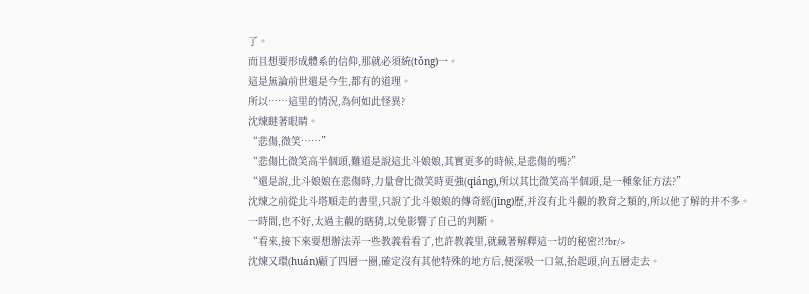了。
而且想要形成體系的信仰,那就必須統(tǒng)一。
這是無論前世還是今生,都有的道理。
所以……這里的情況,為何如此怪異?
沈煉瞇著眼睛。
“悲傷,微笑……”
“悲傷比微笑高半個頭,難道是說這北斗娘娘,其實更多的時候,是悲傷的嗎?”
“還是說,北斗娘娘在悲傷時,力量會比微笑時更強(qiáng),所以其比微笑高半個頭,是一種象征方法?”
沈煉之前從北斗塔順走的書里,只說了北斗娘娘的傳奇經(jīng)歷,并沒有北斗觀的教育之類的,所以他了解的并不多。
一時間,也不好,太過主觀的瞎猜,以免影響了自己的判斷。
“看來,接下來要想辦法弄一些教義看看了,也許教義里,就藏著解釋這一切的秘密?!?br/>
沈煉又環(huán)顧了四層一圈,確定沒有其他特殊的地方后,便深吸一口氣,抬起頭,向五層走去。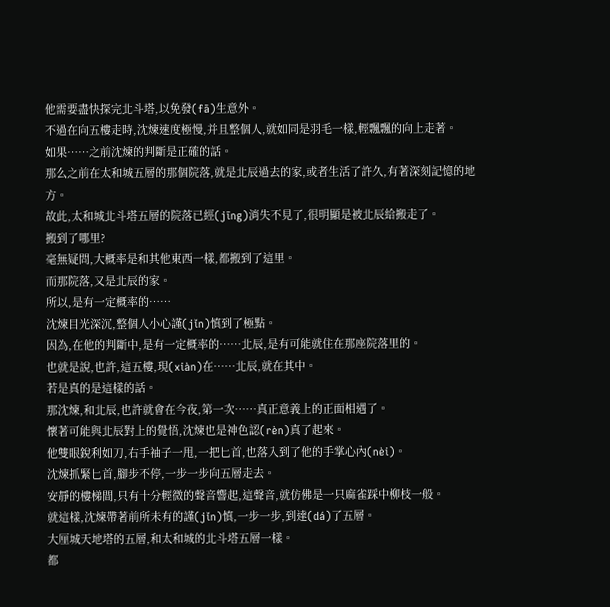他需要盡快探完北斗塔,以免發(fā)生意外。
不過在向五樓走時,沈煉速度極慢,并且整個人,就如同是羽毛一樣,輕飄飄的向上走著。
如果……之前沈煉的判斷是正確的話。
那么之前在太和城五層的那個院落,就是北辰過去的家,或者生活了許久,有著深刻記憶的地方。
故此,太和城北斗塔五層的院落已經(jīng)消失不見了,很明顯是被北辰給搬走了。
搬到了哪里?
毫無疑問,大概率是和其他東西一樣,都搬到了這里。
而那院落,又是北辰的家。
所以,是有一定概率的……
沈煉目光深沉,整個人小心謹(jǐn)慎到了極點。
因為,在他的判斷中,是有一定概率的……北辰,是有可能就住在那座院落里的。
也就是說,也許,這五樓,現(xiàn)在……北辰,就在其中。
若是真的是這樣的話。
那沈煉,和北辰,也許就會在今夜,第一次……真正意義上的正面相遇了。
懷著可能與北辰對上的覺悟,沈煉也是神色認(rèn)真了起來。
他雙眼銳利如刀,右手袖子一甩,一把匕首,也落入到了他的手掌心內(nèi)。
沈煉抓緊匕首,腳步不停,一步一步向五層走去。
安靜的樓梯間,只有十分輕微的聲音響起,這聲音,就仿佛是一只麻雀踩中柳枝一般。
就這樣,沈煉帶著前所未有的謹(jǐn)慎,一步一步,到達(dá)了五層。
大厘城天地塔的五層,和太和城的北斗塔五層一樣。
都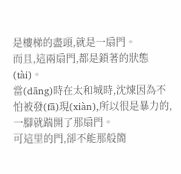是樓梯的盡頭,就是一扇門。
而且,這兩扇門,都是鎖著的狀態(tài)。
當(dāng)時在太和城時,沈煉因為不怕被發(fā)現(xiàn),所以很是暴力的,一腳就踹開了那扇門。
可這里的門,卻不能那般簡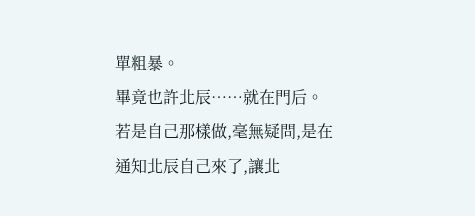單粗暴。
畢竟也許北辰……就在門后。
若是自己那樣做,毫無疑問,是在通知北辰自己來了,讓北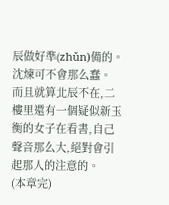辰做好準(zhǔn)備的。
沈煉可不會那么蠢。
而且就算北辰不在,二樓里還有一個疑似新玉衡的女子在看書,自己聲音那么大,絕對會引起那人的注意的。
(本章完)